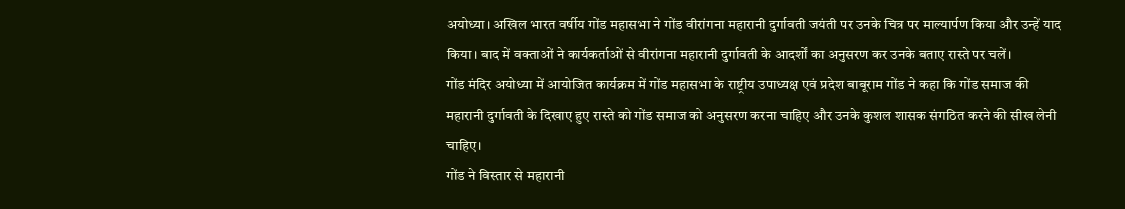अयोध्या। अखिल भारत वर्षीय गोंड महासभा ने गोंड वीरांगना महारानी दुर्गावती जयंती पर उनके चित्र पर माल्यार्पण किया और उन्हें याद किया। बाद में वक्ताओं ने कार्यकर्ताओं से वीरांगना महारानी दुर्गावती के आदर्शों का अनुसरण कर उनके बताए रास्ते पर चलें।
गोंड मंदिर अयोध्या में आयोजित कार्यक्रम में गोंड महासभा के राष्ट्रीय उपाध्यक्ष एवं प्रदेश बाबूराम गोंड ने कहा कि गोंड समाज की महारानी दुर्गावती के दिखाए हुए रास्ते को गोंड समाज को अनुसरण करना चाहिए और उनके कुशल शासक संगठित करने की सीख लेनी चाहिए।
गोंड ने विस्तार से महारानी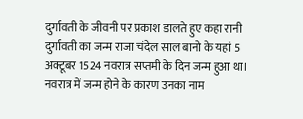दुर्गावती के जीवनी पर प्रकाश डालते हुए कहा रानी दुर्गावती का जन्म राजा चंदेल साल बानो के यहां 5 अक्टूबर 1524 नवरात्र सप्तमी के दिन जन्म हुआ था। नवरात्र में जन्म होने के कारण उनका नाम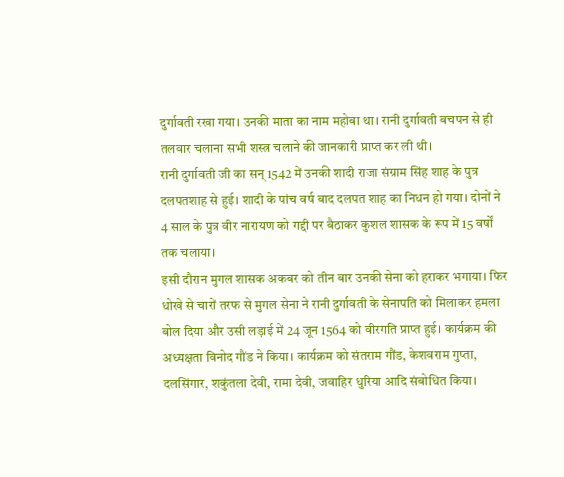दुर्गावती रखा गया। उनकी माता का नाम महोबा था। रानी दुर्गावती बचपन से ही तलवार चलाना सभी शस्त्र चलाने की जानकारी प्राप्त कर ली थी।
रानी दुर्गावती जी का सन् 1542 में उनकी शादी राजा संग्राम सिंह शाह के पुत्र दलपतशाह से हुई। शादी के पांच वर्ष बाद दलपत शाह का निधन हो गया। दोनों ने 4 साल के पुत्र वीर नारायण को गद्दी पर बैठाकर कुशल शासक के रूप में 15 वर्षों तक चलाया।
इसी दौरान मुगल शासक अकबर को तीन बार उनकी सेना को हराकर भगाया। फिर धोखे से चारों तरफ से मुगल सेना ने रानी दुर्गावती के सेनापति को मिलाकर हमला बोल दिया और उसी लड़ाई में 24 जून 1564 को वीरगति प्राप्त हुई। कार्यक्रम की अध्यक्षता विनोद गौंड ने किया। कार्यक्रम को संतराम गौंड, केशवराम गुप्ता, दलसिंगार, शकुंतला देवी, रामा देवी, जवाहिर धुरिया आदि संबोधित किया।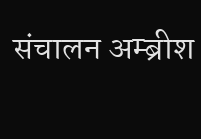संचालन अम्ब्रीश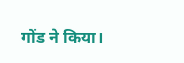गोंड ने किया।